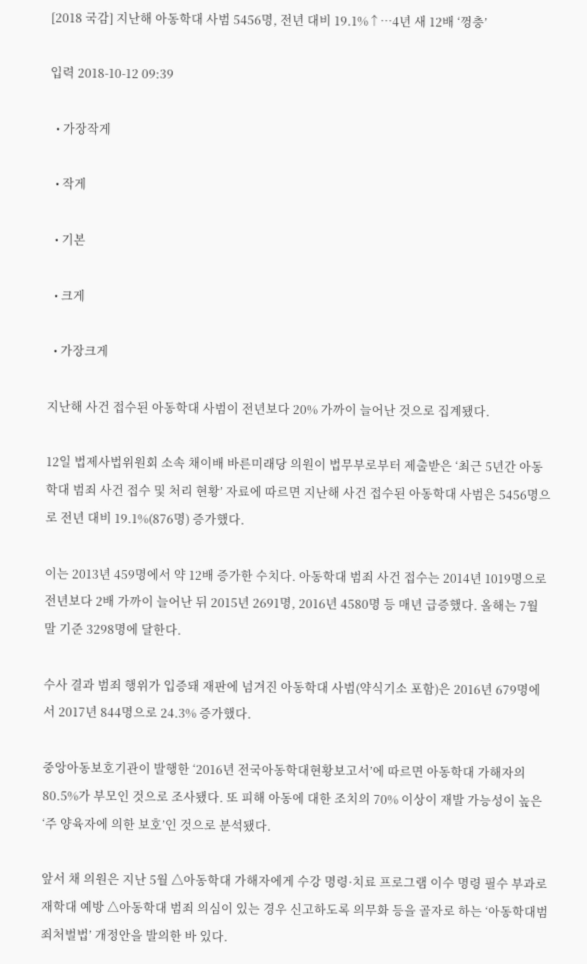[2018 국감] 지난해 아동학대 사범 5456명, 전년 대비 19.1%↑…4년 새 12배 ‘껑충’

입력 2018-10-12 09:39

  • 가장작게

  • 작게

  • 기본

  • 크게

  • 가장크게

지난해 사건 접수된 아동학대 사범이 전년보다 20% 가까이 늘어난 것으로 집계됐다.

12일 법제사법위원회 소속 채이배 바른미래당 의원이 법무부로부터 제출받은 ‘최근 5년간 아동학대 범죄 사건 접수 및 처리 현황’ 자료에 따르면 지난해 사건 접수된 아동학대 사범은 5456명으로 전년 대비 19.1%(876명) 증가했다.

이는 2013년 459명에서 약 12배 증가한 수치다. 아동학대 범죄 사건 접수는 2014년 1019명으로 전년보다 2배 가까이 늘어난 뒤 2015년 2691명, 2016년 4580명 등 매년 급증했다. 올해는 7월 말 기준 3298명에 달한다.

수사 결과 범죄 행위가 입증돼 재판에 넘겨진 아동학대 사범(약식기소 포함)은 2016년 679명에서 2017년 844명으로 24.3% 증가했다.

중앙아동보호기관이 발행한 ‘2016년 전국아동학대현황보고서’에 따르면 아동학대 가해자의 80.5%가 부모인 것으로 조사됐다. 또 피해 아동에 대한 조치의 70% 이상이 재발 가능성이 높은 ‘주 양육자에 의한 보호’인 것으로 분석됐다.

앞서 채 의원은 지난 5월 △아동학대 가해자에게 수강 명령·치료 프로그램 이수 명령 필수 부과로 재학대 예방 △아동학대 범죄 의심이 있는 경우 신고하도록 의무화 등을 골자로 하는 ‘아동학대범죄처벌법’ 개정안을 발의한 바 있다.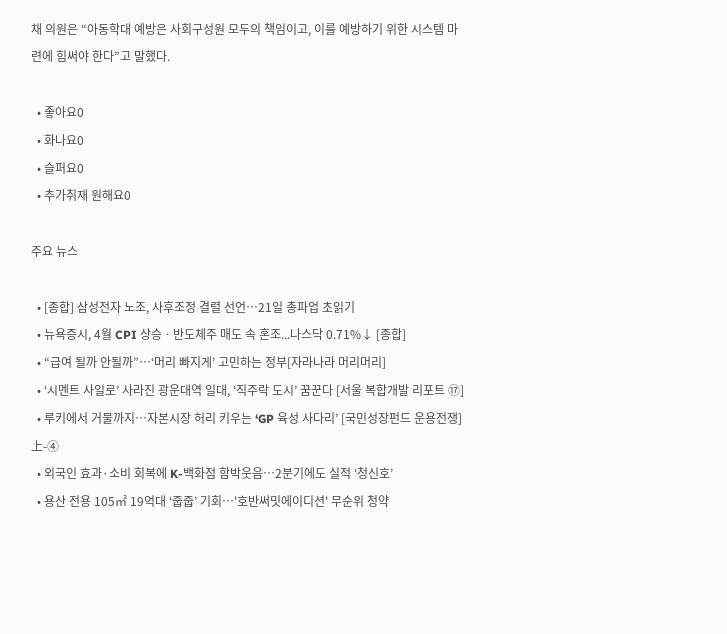채 의원은 “아동학대 예방은 사회구성원 모두의 책임이고, 이를 예방하기 위한 시스템 마련에 힘써야 한다”고 말했다.

  • 좋아요0
  • 화나요0
  • 슬퍼요0
  • 추가취재 원해요0

주요 뉴스

  • [종합] 삼성전자 노조, 사후조정 결렬 선언…21일 총파업 초읽기
  • 뉴욕증시, 4월 CPI 상승ㆍ반도체주 매도 속 혼조...나스닥 0.71%↓ [종합]
  • “급여 될까 안될까”…‘머리 빠지게’ 고민하는 정부[자라나라 머리머리]
  • ‘시멘트 사일로’ 사라진 광운대역 일대, ‘직주락 도시’ 꿈꾼다 [서울 복합개발 리포트 ⑰]
  • 루키에서 거물까지…자본시장 허리 키우는 ‘GP 육성 사다리’ [국민성장펀드 운용전쟁] 上-④
  • 외국인 효과·소비 회복에 K-백화점 함박웃음⋯2분기에도 실적 ‘청신호’
  • 용산 전용 105㎡ 19억대 ‘줍줍’ 기회…'호반써밋에이디션' 무순위 청약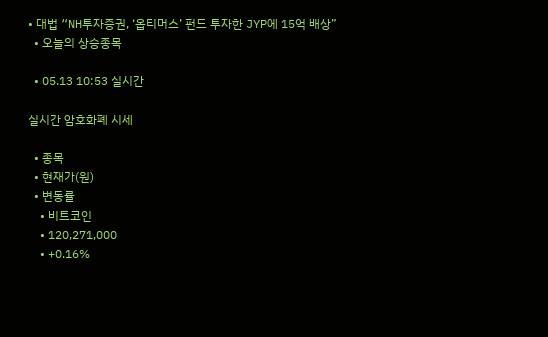• 대법 “NH투자증권, ‘옵티머스’ 펀드 투자한 JYP에 15억 배상”
  • 오늘의 상승종목

  • 05.13 10:53 실시간

실시간 암호화폐 시세

  • 종목
  • 현재가(원)
  • 변동률
    • 비트코인
    • 120,271,000
    • +0.16%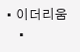• 이더리움
    •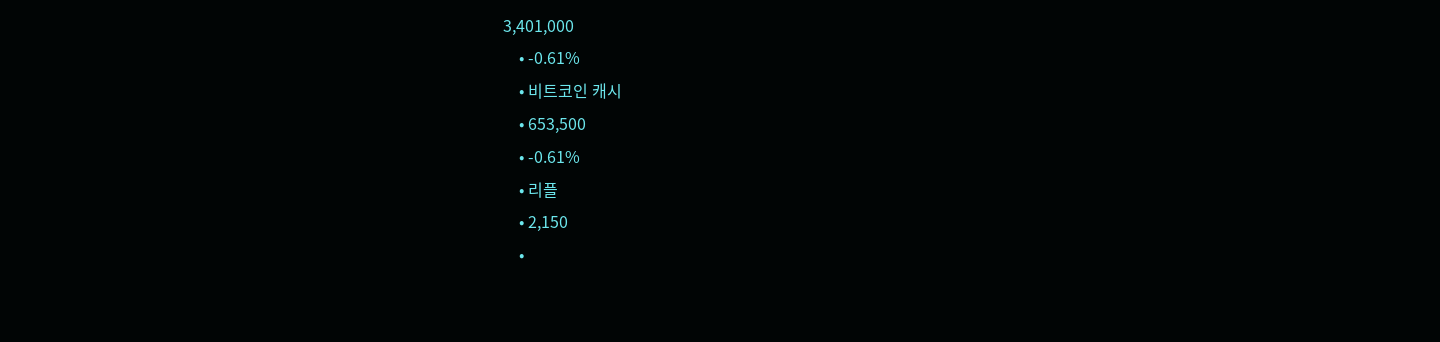3,401,000
    • -0.61%
    • 비트코인 캐시
    • 653,500
    • -0.61%
    • 리플
    • 2,150
    •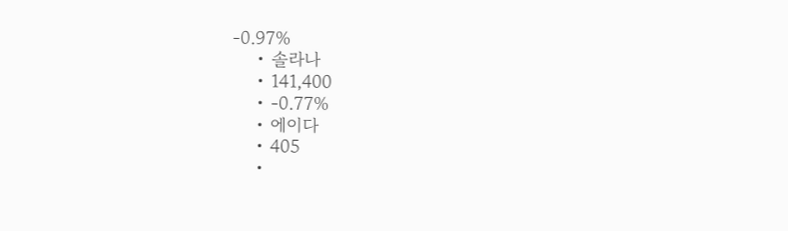-0.97%
    • 솔라나
    • 141,400
    • -0.77%
    • 에이다
    • 405
    •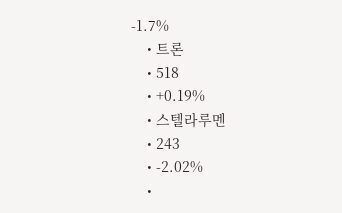-1.7%
    • 트론
    • 518
    • +0.19%
    • 스텔라루멘
    • 243
    • -2.02%
    •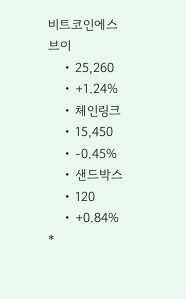비트코인에스브이
    • 25,260
    • +1.24%
    • 체인링크
    • 15,450
    • -0.45%
    • 샌드박스
    • 120
    • +0.84%
*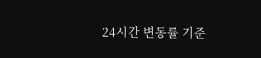24시간 변동률 기준